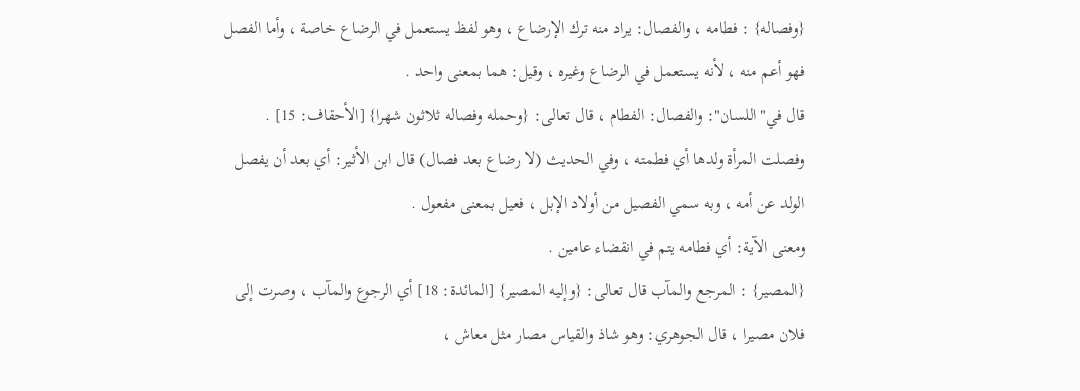{وفصاله} : فطامه ، والفصال: يراد منه ترك الإرضاع ، وهو لفظ يستعمل في الرضاع خاصة ، وأما الفصل فهو أعم منه ، لأنه يستعمل في الرضاع وغيره ، وقيل: هما بمعنى واحد .
قال في"اللسان": والفصال: الفطام ، قال تعالى: {وحمله وفصاله ثلاثون شهرا} [الأحقاف: 15] .
وفصلت المرأة ولدها أي فطمته ، وفي الحديث (لا رضاع بعد فصال) قال ابن الأثير: أي بعد أن يفصل الولد عن أمه ، وبه سمي الفصيل من أولاد الإبل ، فعيل بمعنى مفعول .
ومعنى الآية: أي فطامه يتم في انقضاء عامين .
{المصير} : المرجع والمآب قال تعالى: {وإليه المصير} [المائدة: 18] أي الرجوع والمآب ، وصرت إلى فلان مصيرا ، قال الجوهري: وهو شاذ والقياس مصار مثل معاش ،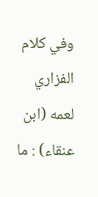وفي كلام الفزاري لعمه (ابن عنقاء) : ما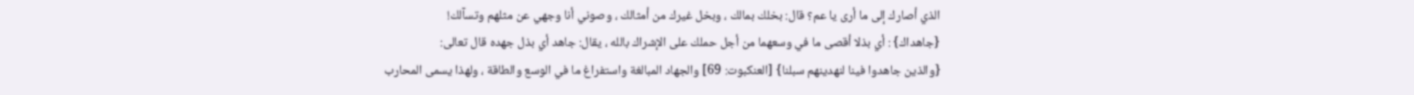الذي أصارك إلى ما أرى يا عم؟ قال: بخلك بمالك ، وبخل غيرك من أمثالك ، وصوني أنا وجهي عن مثلهم وتسآلك!
{جاهداك} : أي بذلا أقصى ما في وسعهما من أجل حملك على الإشراك بالله ، يقال: جاهد أي بذل جهده قال تعالى:
{والذين جاهدوا فينا لنهدينهم سبلنا} [العنكبوت: 69] والجهاد المبالغة واستفراغ ما في الوسع والطاقة ، ولهذا يسمى المحارب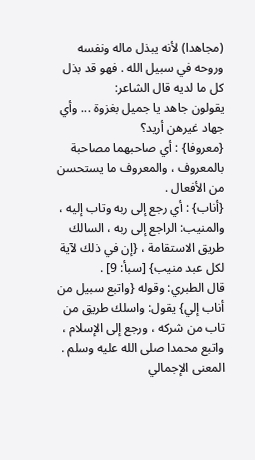(مجاهدا) لأنه يبذل ماله ونفسه وروحه في سبيل الله . فهو قد بذل كل ما لديه قال الشاعر:
يقولون جاهد يا جميل بغزوة ... وأي جهاد غيرهن أريد؟
{معروفا} : أي صاحبهما مصاحبة بالمعروف ، والمعروف ما يستحسن من الأفعال .
{أناب} : أي رجع إلى ربه وتاب إليه ، والمنيب: الراجع إلى ربه ، السالك طريق الاستقامة ، {إن في ذلك لآية لكل عبد منيب} [سبأ: 9] .
قال الطبري: وقوله {واتبع سبيل من أناب إلي} يقول: واسلك طريق من تاب من شركه ، ورجع إلى الإسلام ، واتبع محمدا صلى الله عليه وسلم .
المعنى الإجمالي